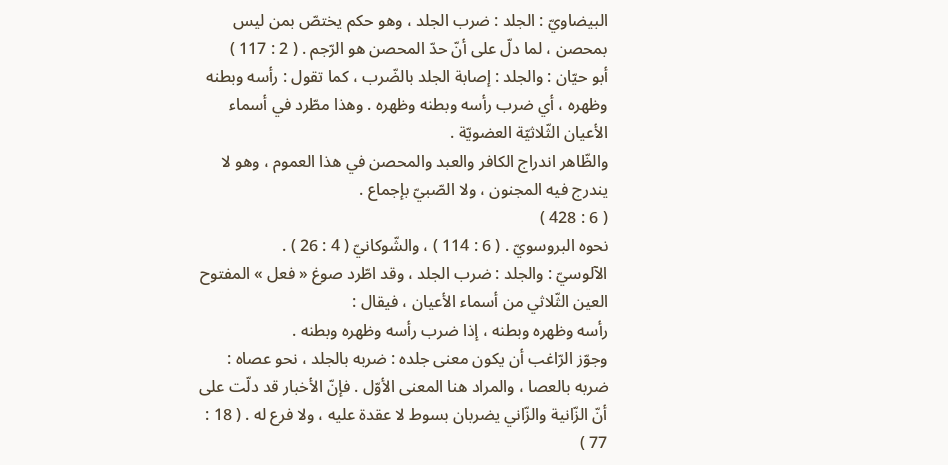البيضاويّ : الجلد : ضرب الجلد ، وهو حكم يختصّ بمن ليس بمحصن ، لما دلّ على أنّ حدّ المحصن هو الرّجم . ( 2 : 117 )
أبو حيّان : والجلد : إصابة الجلد بالضّرب ، كما تقول : رأسه وبطنه وظهره ، أي ضرب رأسه وبطنه وظهره . وهذا مطّرد في أسماء الأعيان الثّلاثيّة العضويّة .
والظّاهر اندراج الكافر والعبد والمحصن في هذا العموم ، وهو لا يندرج فيه المجنون ، ولا الصّبيّ بإجماع .
( 6 : 428 )
نحوه البروسويّ . ( 6 : 114 ) ، والشّوكانيّ ( 4 : 26 ) .
الآلوسيّ : والجلد : ضرب الجلد ، وقد اطّرد صوغ « فعل » المفتوح العين الثّلاثي من أسماء الأعيان ، فيقال :
رأسه وظهره وبطنه ، إذا ضرب رأسه وظهره وبطنه .
وجوّز الرّاغب أن يكون معنى جلده : ضربه بالجلد ، نحو عصاه : ضربه بالعصا ، والمراد هنا المعنى الأوّل . فإنّ الأخبار قد دلّت على أنّ الزّانية والزّاني يضربان بسوط لا عقدة عليه ، ولا فرع له . ( 18 : 77 )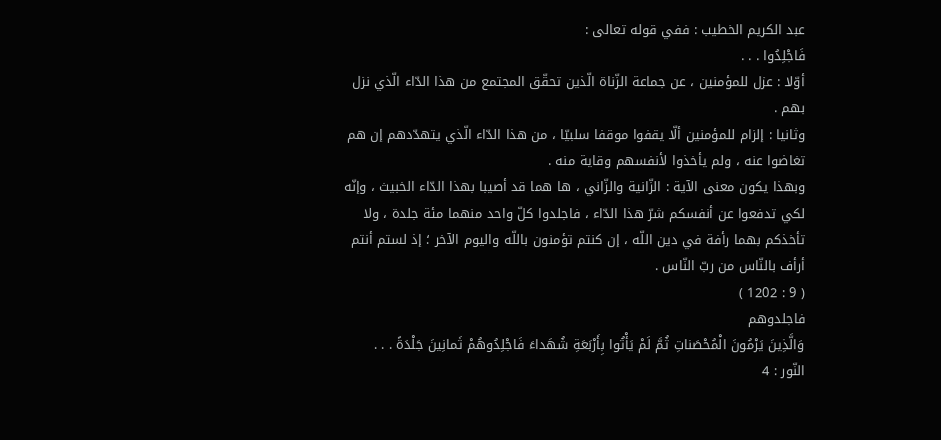عبد الكريم الخطيب : ففي قوله تعالى :
فَاجْلِدُوا . . .
أوّلا : عزل للمؤمنين ، عن جماعة الزّناة الّذين تحقّق المجتمع من هذا الدّاء الّذي نزل بهم .
وثانيا : إلزام للمؤمنين ألّا يقفوا موقفا سلبيّا ، من هذا الدّاء الّذي يتهدّدهم إن هم تغاضوا عنه ، ولم يأخذوا لأنفسهم وقاية منه .
وبهذا يكون معنى الآية : الزّانية والزّاني ، ها هما قد أصيبا بهذا الدّاء الخبيث ، وإنّه لكي تدفعوا عن أنفسكم شرّ هذا الدّاء ، فاجلدوا كلّ واحد منهما مئة جلدة ، ولا تأخذكم بهما رأفة في دين اللّه ، إن كنتم تؤمنون باللّه واليوم الآخر ؛ إذ لستم أنتم أرأف بالنّاس من ربّ النّاس .
( 9 : 1202 )
فاجلدوهم
وَالَّذِينَ يَرْمُونَ الْمُحْصَناتِ ثُمَّ لَمْ يَأْتُوا بِأَرْبَعَةِ شُهَداءَ فَاجْلِدُوهُمْ ثَمانِينَ جَلْدَةً . . .
النّور : 4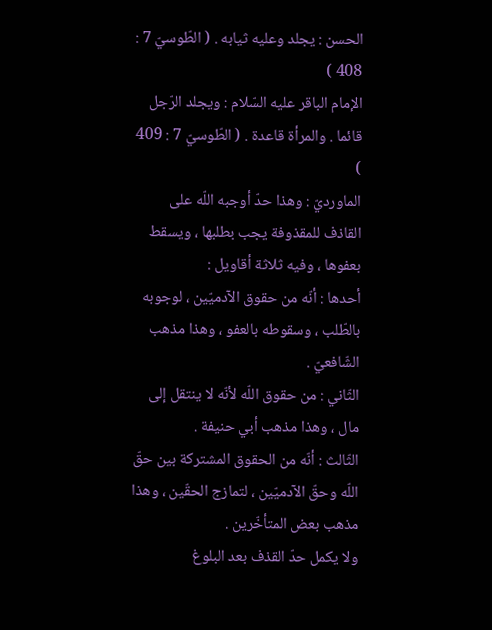الحسن : يجلد وعليه ثيابه . ( الطّوسيّ 7 : 408 )
الإمام الباقر عليه السّلام : ويجلد الرّجل قائما . والمرأة قاعدة . ( الطّوسيّ 7 : 409 )
الماورديّ : وهذا حدّ أوجبه اللّه على القاذف للمقذوفة يجب بطلبها ، ويسقط بعفوها ، وفيه ثلاثة أقاويل :
أحدها : أنّه من حقوق الآدميّين ، لوجوبه بالطّلب ، وسقوطه بالعفو ، وهذا مذهب الشّافعيّ .
الثّاني : من حقوق اللّه لأنّه لا ينتقل إلى مال ، وهذا مذهب أبي حنيفة .
الثّالث : أنّه من الحقوق المشتركة بين حقّ اللّه وحقّ الآدميّين ، لتمازج الحقّين ، وهذا مذهب بعض المتأخّرين .
ولا يكمل حدّ القذف بعد البلوغ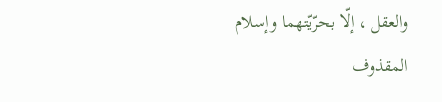والعقل ، إلّا بحرّيّتهما وإسلام المقذوف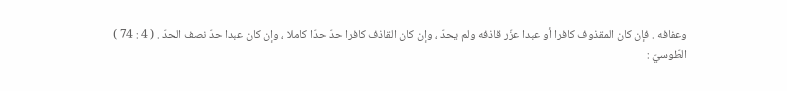وعفافه . فإن كان المقذوف كافرا أو عبدا عزّر قاذفه ولم يحدّ ، وإن كان القاذف كافرا حدّ حدّا كاملا ، وإن كان عبدا حدّ نصف الحدّ . ( 4 : 74 )
الطّوسيّ :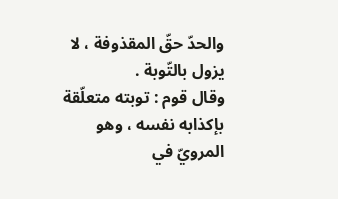والحدّ حقّ المقذوفة ، لا يزول بالتّوبة .
وقال قوم : توبته متعلّقة بإكذابه نفسه ، وهو المرويّ في